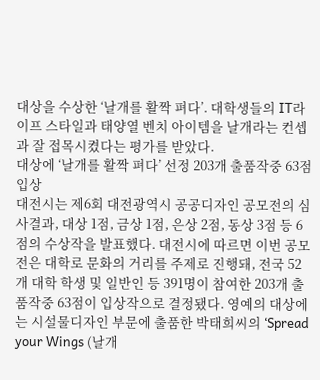대상을 수상한 ‘날개를 활짝 펴다’. 대학생들의 IT라이프 스타일과 태양열 벤치 아이템을 날개라는 컨셉과 잘 접목시켰다는 평가를 받았다.
대상에 ‘날개를 활짝 펴다’ 선정 203개 출품작중 63점 입상
대전시는 제6회 대전광역시 공공디자인 공모전의 심사결과, 대상 1점, 금상 1점, 은상 2점, 동상 3점 등 6점의 수상작을 발표했다. 대전시에 따르면 이번 공모전은 대학로 문화의 거리를 주제로 진행돼, 전국 52개 대학 학생 및 일반인 등 391명이 참여한 203개 출품작중 63점이 입상작으로 결정됐다. 영예의 대상에는 시설물디자인 부문에 출품한 박태희씨의 ‘Spread your Wings (날개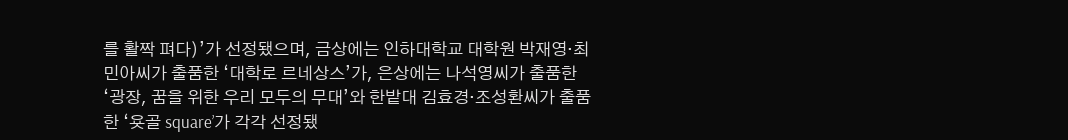를 활짝 펴다)’가 선정됐으며, 금상에는 인하대학교 대학원 박재영·최민아씨가 출품한 ‘대학로 르네상스’가, 은상에는 나석영씨가 출품한 ‘광장, 꿈을 위한 우리 모두의 무대’와 한밭대 김효경·조성환씨가 출품한 ‘욧골 square’가 각각 선정됐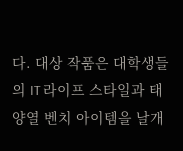다. 대상 작품은 대학생들의 IT 라이프 스타일과 태양열 벤치 아이템을 날개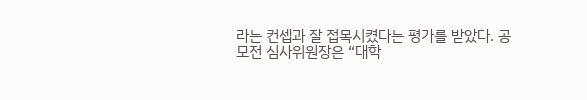라는 컨셉과 잘 접목시켰다는 평가를 받았다. 공모전 심사위원장은 “대학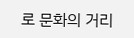로 문화의 거리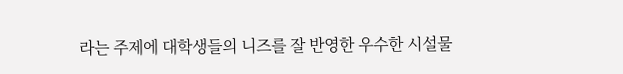라는 주제에 대학생들의 니즈를 잘 반영한 우수한 시설물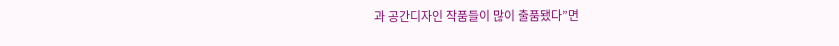과 공간디자인 작품들이 많이 출품됐다”면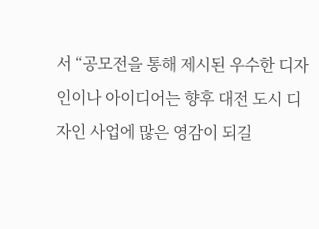서 “공모전을 통해 제시된 우수한 디자인이나 아이디어는 향후 대전 도시 디자인 사업에 많은 영감이 되길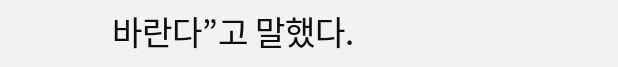바란다”고 말했다.